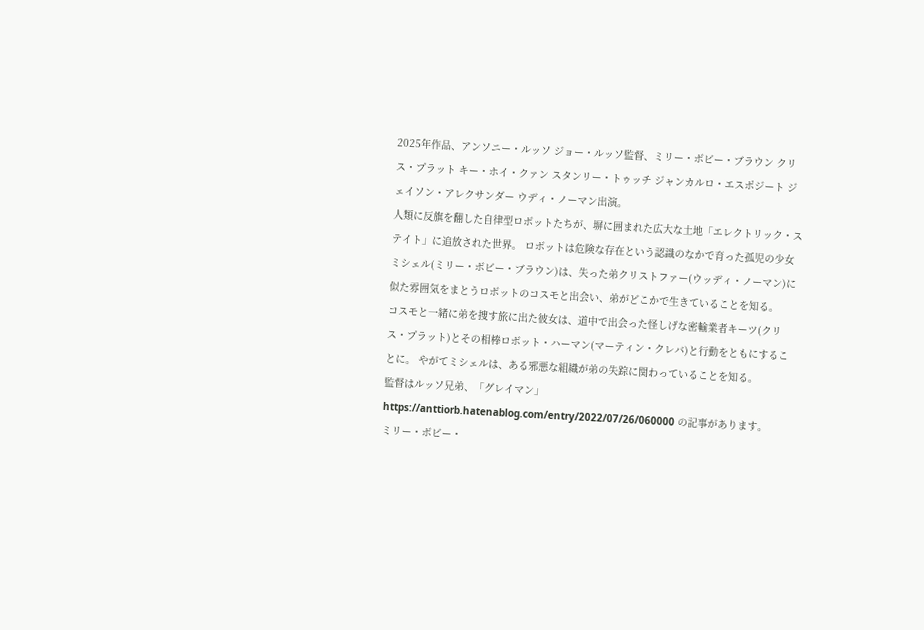2025年作品、アンソニー・ルッソ ジョー・ルッソ監督、ミリー・ボビー・ブラウン クリス・プラット キー・ホイ・クァン スタンリー・トゥッチ ジャンカルロ・エスポジート ジェイソン・アレクサンダー ウディ・ノーマン出演。
人類に反旗を翻した自律型ロボットたちが、塀に囲まれた広大な土地「エレクトリック・ステイト」に追放された世界。 ロボットは危険な存在という認識のなかで育った孤児の少女ミシェル(ミリー・ボビー・ブラウン)は、失った弟クリストファー(ウッディ・ノーマン)に似た雰囲気をまとうロボットのコスモと出会い、弟がどこかで生きていることを知る。
コスモと一緒に弟を捜す旅に出た彼女は、道中で出会った怪しげな密輸業者キーツ(クリス・プラット)とその相棒ロボット・ハーマン(マーティン・クレバ)と行動をともにすることに。 やがてミシェルは、ある邪悪な組織が弟の失踪に関わっていることを知る。
監督はルッソ兄弟、「グレイマン」 https://anttiorb.hatenablog.com/entry/2022/07/26/060000 の記事があります。
ミリー・ボビー・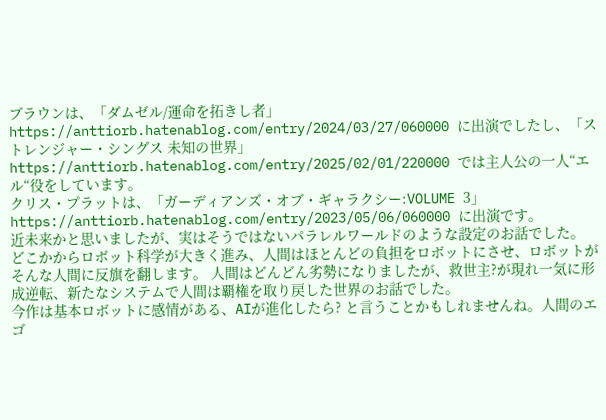ブラウンは、「ダムゼル/運命を拓きし者」 https://anttiorb.hatenablog.com/entry/2024/03/27/060000 に出演でしたし、「ストレンジャー・シングス 未知の世界」 https://anttiorb.hatenablog.com/entry/2025/02/01/220000 では主人公の一人“エル“役をしています。
クリス・プラットは、「ガーディアンズ・オブ・ギャラクシー:VOLUME 3」 https://anttiorb.hatenablog.com/entry/2023/05/06/060000 に出演です。
近未来かと思いましたが、実はそうではないパラレルワールドのような設定のお話でした。
どこかからロボット科学が大きく進み、人間はほとんどの負担をロボットにさせ、ロボットがそんな人間に反旗を翻します。 人間はどんどん劣勢になりましたが、救世主?が現れ一気に形成逆転、新たなシステムで人間は覇権を取り戻した世界のお話でした。
今作は基本ロボットに感情がある、AIが進化したら? と言うことかもしれませんね。人間のエゴ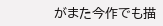がまた今作でも描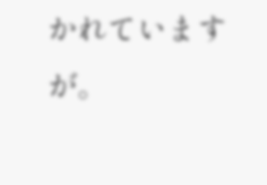かれていますが。